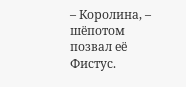– Королина, – шёпотом позвал её Фистус.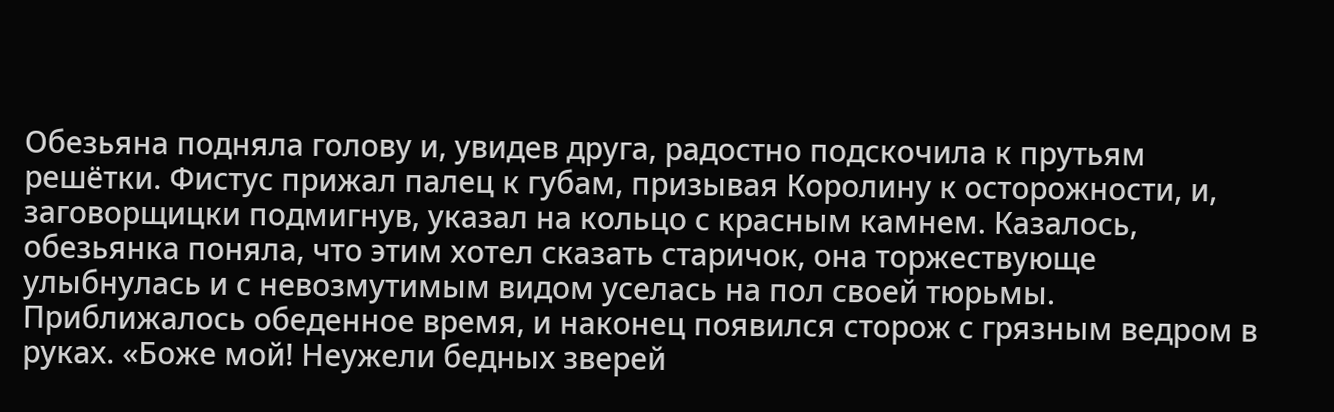Обезьяна подняла голову и, увидев друга, радостно подскочила к прутьям решётки. Фистус прижал палец к губам, призывая Королину к осторожности, и, заговорщицки подмигнув, указал на кольцо с красным камнем. Казалось, обезьянка поняла, что этим хотел сказать старичок, она торжествующе улыбнулась и с невозмутимым видом уселась на пол своей тюрьмы.
Приближалось обеденное время, и наконец появился сторож с грязным ведром в руках. «Боже мой! Неужели бедных зверей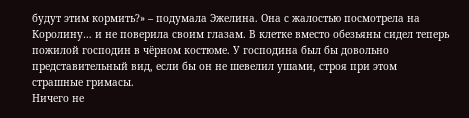будут этим кормить?» – подумала Эжелина. Она с жалостью посмотрела на Королину… и не поверила своим глазам. В клетке вместо обезьяны сидел теперь пожилой господин в чёрном костюме. У господина был бы довольно представительный вид, если бы он не шевелил ушами, строя при этом страшные гримасы.
Ничего не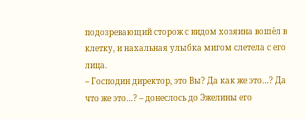подозревающий сторож с видом хозяина вошёл в клетку, и нахальная улыбка мигом слетела с его лица.
– Господин директор, это Вы? Да как же это…? Да что же это…? – донеслось до Эжелины его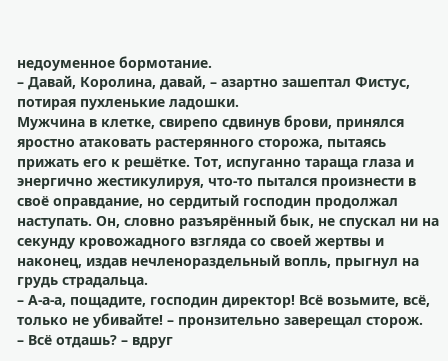недоуменное бормотание.
– Давай, Королина, давай, – азартно зашептал Фистус, потирая пухленькие ладошки.
Мужчина в клетке, свирепо сдвинув брови, принялся яростно атаковать растерянного сторожа, пытаясь прижать его к решётке. Тот, испуганно тараща глаза и энергично жестикулируя, что-то пытался произнести в своё оправдание, но сердитый господин продолжал наступать. Он, словно разъярённый бык, не спускал ни на секунду кровожадного взгляда со своей жертвы и наконец, издав нечленораздельный вопль, прыгнул на грудь страдальца.
– А-а-а, пощадите, господин директор! Всё возьмите, всё, только не убивайте! – пронзительно заверещал сторож.
– Всё отдашь? – вдруг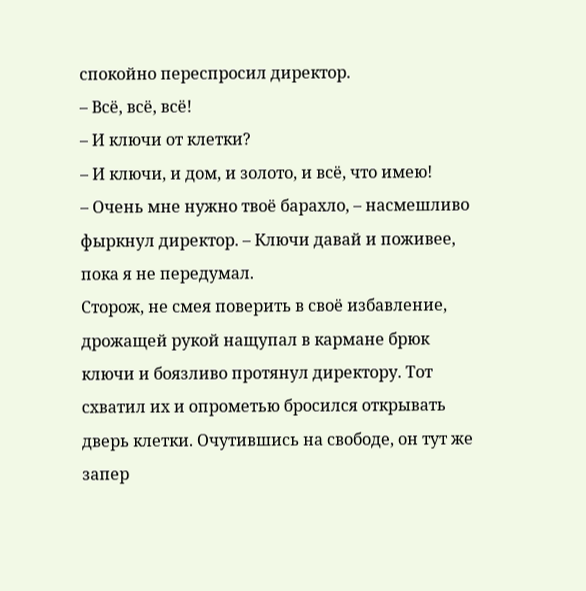спокойно переспросил директор.
– Всё, всё, всё!
– И ключи от клетки?
– И ключи, и дом, и золото, и всё, что имею!
– Очень мне нужно твоё барахло, – насмешливо фыркнул директор. – Ключи давай и поживее, пока я не передумал.
Сторож, не смея поверить в своё избавление, дрожащей рукой нащупал в кармане брюк ключи и боязливо протянул директору. Тот схватил их и опрометью бросился открывать дверь клетки. Очутившись на свободе, он тут же запер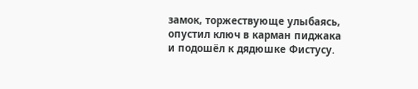замок, торжествующе улыбаясь, опустил ключ в карман пиджака и подошёл к дядюшке Фистусу.